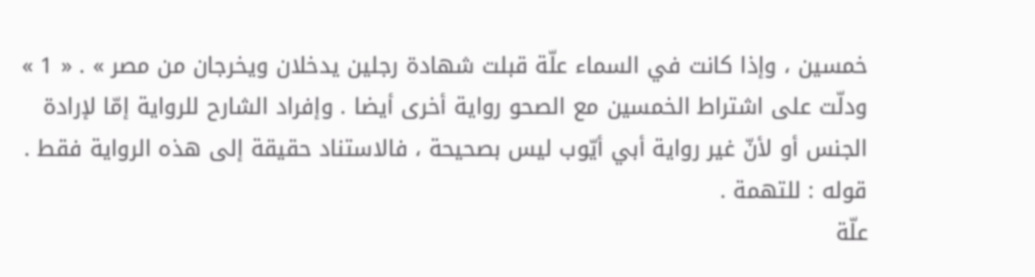خمسين ، وإذا كانت في السماء علّة قبلت شهادة رجلين يدخلان ويخرجان من مصر » . « 1 »
ودلّت على اشتراط الخمسين مع الصحو رواية أخرى أيضا . وإفراد الشارح للرواية إمّا لإرادة الجنس أو لأنّ غير رواية أبي أيّوب ليس بصحيحة ، فالاستناد حقيقة إلى هذه الرواية فقط .
قوله : للتهمة .
علّة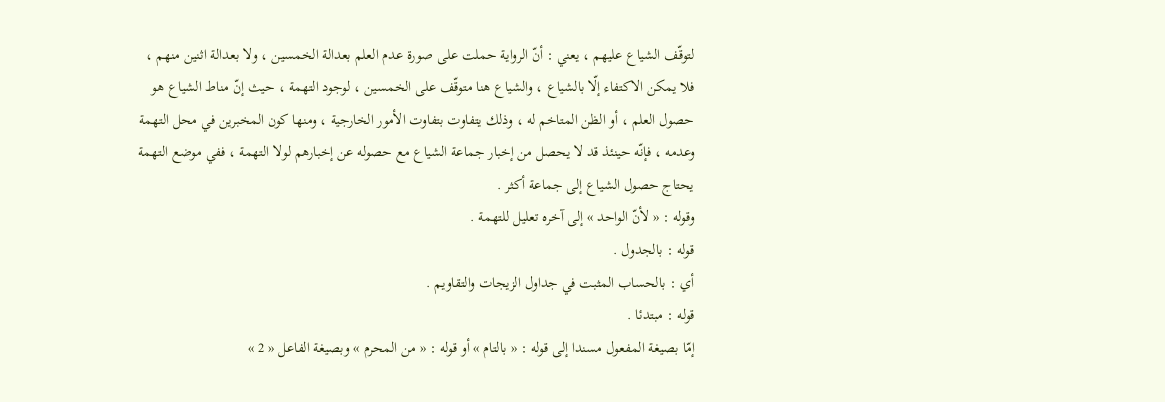لتوقّف الشياع عليهم ، يعني : أنّ الرواية حملت على صورة عدم العلم بعدالة الخمسين ، ولا بعدالة اثنين منهم ، فلا يمكن الاكتفاء إلّا بالشياع ، والشياع هنا متوقّف على الخمسين ، لوجود التهمة ، حيث إنّ مناط الشياع هو حصول العلم ، أو الظن المتاخم له ، وذلك يتفاوت بتفاوت الأمور الخارجية ، ومنها كون المخبرين في محل التهمة وعدمه ، فإنّه حينئذ قد لا يحصل من إخبار جماعة الشياع مع حصوله عن إخبارهم لولا التهمة ، ففي موضع التهمة يحتاج حصول الشياع إلى جماعة أكثر .
وقوله : « لأنّ الواحد » إلى آخره تعليل للتهمة .
قوله : بالجدول .
أي : بالحساب المثبت في جداول الزيجات والتقاويم .
قوله : مبتدئا .
إمّا بصيغة المفعول مسندا إلى قوله : « بالتام » أو قوله : « من المحرم » وبصيغة الفاعل « 2 »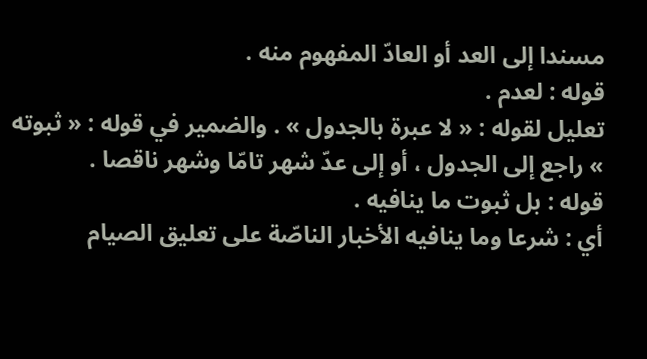مسندا إلى العد أو العادّ المفهوم منه .
قوله : لعدم .
تعليل لقوله : « لا عبرة بالجدول » . والضمير في قوله : « ثبوته » راجع إلى الجدول ، أو إلى عدّ شهر تامّا وشهر ناقصا .
قوله : بل ثبوت ما ينافيه .
أي : شرعا وما ينافيه الأخبار الناصّة على تعليق الصيام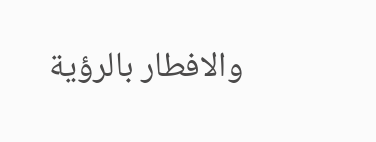والافطار بالرؤية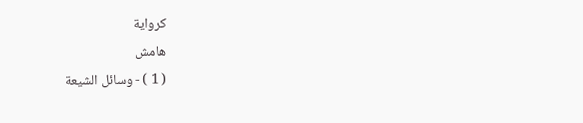كرواية
هامش
( 1 ) - وسائل الشيعة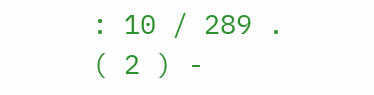: 10 / 289 .
( 2 ) -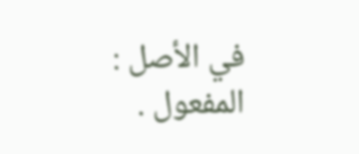في الأصل : المفعول .